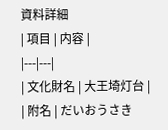資料詳細
| 項目 | 内容 |
|---|---|
| 文化財名 | 大王埼灯台 |
| 附名 | だいおうさき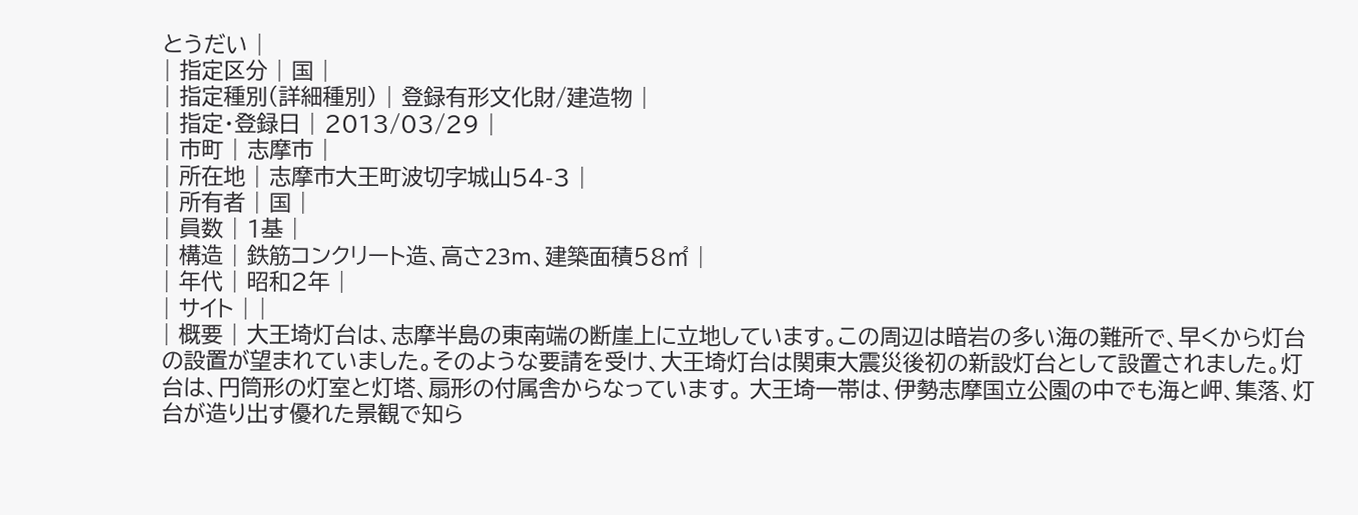とうだい |
| 指定区分 | 国 |
| 指定種別(詳細種別) | 登録有形文化財/建造物 |
| 指定・登録日 | 2013/03/29 |
| 市町 | 志摩市 |
| 所在地 | 志摩市大王町波切字城山54-3 |
| 所有者 | 国 |
| 員数 | 1基 |
| 構造 | 鉄筋コンクリート造、高さ23m、建築面積58㎡ |
| 年代 | 昭和2年 |
| サイト | |
| 概要 | 大王埼灯台は、志摩半島の東南端の断崖上に立地しています。この周辺は暗岩の多い海の難所で、早くから灯台の設置が望まれていました。そのような要請を受け、大王埼灯台は関東大震災後初の新設灯台として設置されました。灯台は、円筒形の灯室と灯塔、扇形の付属舎からなっています。 大王埼一帯は、伊勢志摩国立公園の中でも海と岬、集落、灯台が造り出す優れた景観で知ら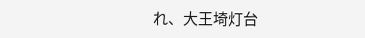れ、大王埼灯台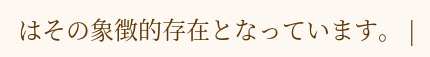はその象徴的存在となっています。 |